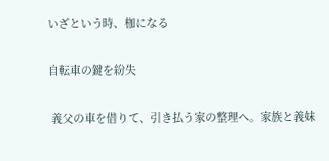いざという時、枷になる

自転車の鍵を紛失

 義父の車を借りて、引き払う家の整理へ。家族と義妹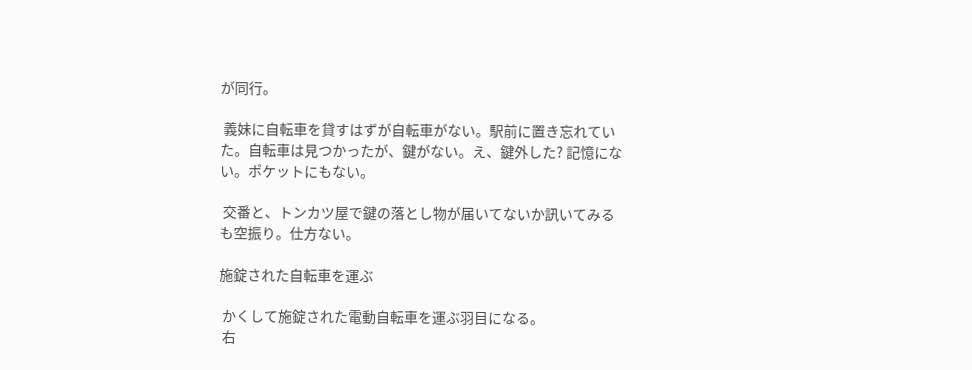が同行。

 義妹に自転車を貸すはずが自転車がない。駅前に置き忘れていた。自転車は見つかったが、鍵がない。え、鍵外した? 記憶にない。ポケットにもない。

 交番と、トンカツ屋で鍵の落とし物が届いてないか訊いてみるも空振り。仕方ない。

施錠された自転車を運ぶ

 かくして施錠された電動自転車を運ぶ羽目になる。
 右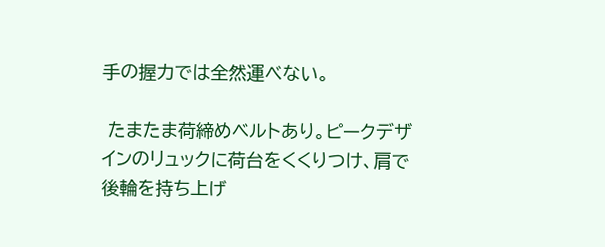手の握力では全然運べない。

 たまたま荷締めベルトあり。ピークデザインのリュックに荷台をくくりつけ、肩で後輪を持ち上げ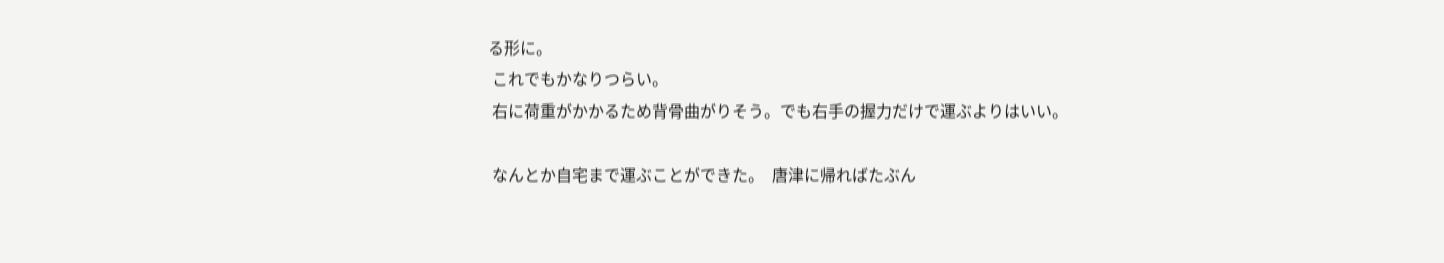る形に。
 これでもかなりつらい。
 右に荷重がかかるため背骨曲がりそう。でも右手の握力だけで運ぶよりはいい。

 なんとか自宅まで運ぶことができた。  唐津に帰ればたぶん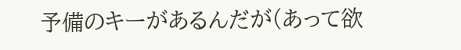予備のキーがあるんだが(あって欲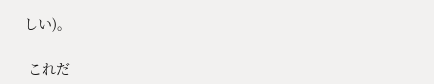しい)。

 これだ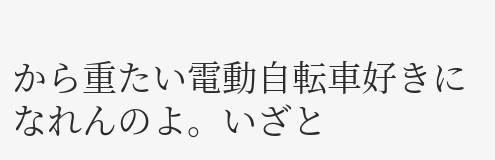から重たい電動自転車好きになれんのよ。いざと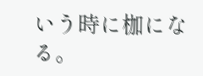いう時に枷になる。